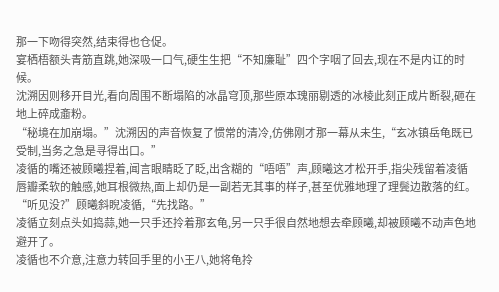那一下吻得突然,结束得也仓促。
宴栖梧额头青筋直跳,她深吸一口气,硬生生把“不知廉耻”四个字咽了回去,现在不是内讧的时候。
沈溯因则移开目光,看向周围不断塌陷的冰晶穹顶,那些原本瑰丽剔透的冰棱此刻正成片断裂,砸在地上碎成齑粉。
“秘境在加崩塌。”沈溯因的声音恢复了惯常的清冷,仿佛刚才那一幕从未生,“玄冰镇岳龟既已受制,当务之急是寻得出口。”
凌循的嘴还被顾曦捏着,闻言眼睛眨了眨,出含糊的“唔唔”声,顾曦这才松开手,指尖残留着凌循唇瓣柔软的触感,她耳根微热,面上却仍是一副若无其事的样子,甚至优雅地理了理鬓边散落的红。
“听见没?”顾曦斜睨凌循,“先找路。”
凌循立刻点头如捣蒜,她一只手还拎着那玄龟,另一只手很自然地想去牵顾曦,却被顾曦不动声色地避开了。
凌循也不介意,注意力转回手里的小王八,她将龟拎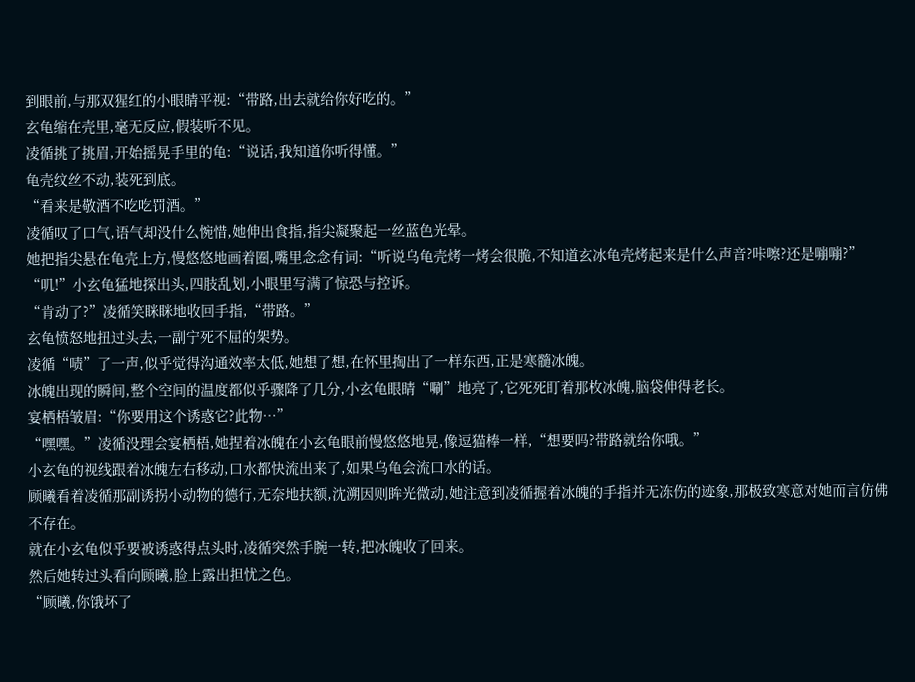到眼前,与那双猩红的小眼睛平视:“带路,出去就给你好吃的。”
玄龟缩在壳里,毫无反应,假装听不见。
凌循挑了挑眉,开始摇晃手里的龟:“说话,我知道你听得懂。”
龟壳纹丝不动,装死到底。
“看来是敬酒不吃吃罚酒。”
凌循叹了口气,语气却没什么惋惜,她伸出食指,指尖凝聚起一丝蓝色光晕。
她把指尖悬在龟壳上方,慢悠悠地画着圈,嘴里念念有词:“听说乌龟壳烤一烤会很脆,不知道玄冰龟壳烤起来是什么声音?咔嚓?还是嘣嘣?”
“叽!”小玄龟猛地探出头,四肢乱划,小眼里写满了惊恐与控诉。
“肯动了?”凌循笑眯眯地收回手指,“带路。”
玄龟愤怒地扭过头去,一副宁死不屈的架势。
凌循“啧”了一声,似乎觉得沟通效率太低,她想了想,在怀里掏出了一样东西,正是寒髓冰魄。
冰魄出现的瞬间,整个空间的温度都似乎骤降了几分,小玄龟眼睛“唰”地亮了,它死死盯着那枚冰魄,脑袋伸得老长。
宴栖梧皱眉:“你要用这个诱惑它?此物…”
“嘿嘿。”凌循没理会宴栖梧,她捏着冰魄在小玄龟眼前慢悠悠地晃,像逗猫棒一样,“想要吗?带路就给你哦。”
小玄龟的视线跟着冰魄左右移动,口水都快流出来了,如果乌龟会流口水的话。
顾曦看着凌循那副诱拐小动物的德行,无奈地扶额,沈溯因则眸光微动,她注意到凌循握着冰魄的手指并无冻伤的迹象,那极致寒意对她而言仿佛不存在。
就在小玄龟似乎要被诱惑得点头时,凌循突然手腕一转,把冰魄收了回来。
然后她转过头看向顾曦,脸上露出担忧之色。
“顾曦,你饿坏了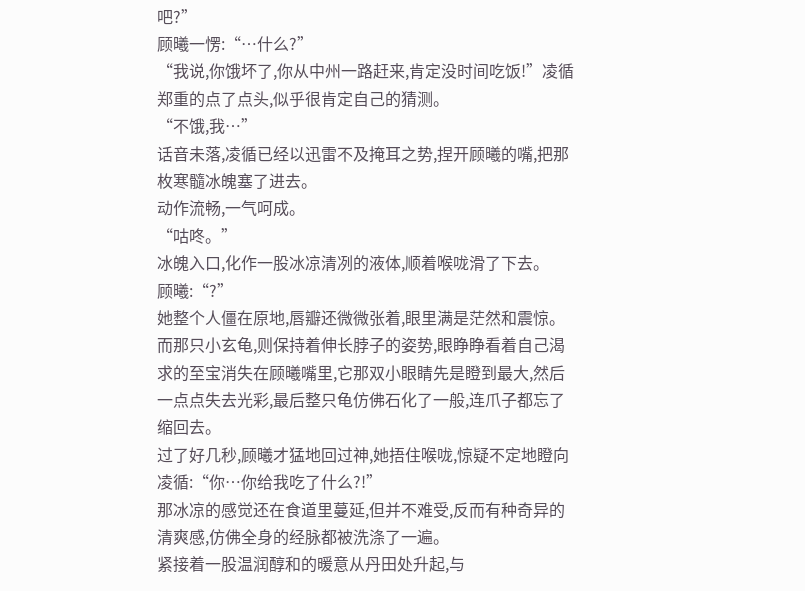吧?”
顾曦一愣:“…什么?”
“我说,你饿坏了,你从中州一路赶来,肯定没时间吃饭!”凌循郑重的点了点头,似乎很肯定自己的猜测。
“不饿,我…”
话音未落,凌循已经以迅雷不及掩耳之势,捏开顾曦的嘴,把那枚寒髓冰魄塞了进去。
动作流畅,一气呵成。
“咕咚。”
冰魄入口,化作一股冰凉清冽的液体,顺着喉咙滑了下去。
顾曦:“?”
她整个人僵在原地,唇瓣还微微张着,眼里满是茫然和震惊。
而那只小玄龟,则保持着伸长脖子的姿势,眼睁睁看着自己渴求的至宝消失在顾曦嘴里,它那双小眼睛先是瞪到最大,然后一点点失去光彩,最后整只龟仿佛石化了一般,连爪子都忘了缩回去。
过了好几秒,顾曦才猛地回过神,她捂住喉咙,惊疑不定地瞪向凌循:“你…你给我吃了什么?!”
那冰凉的感觉还在食道里蔓延,但并不难受,反而有种奇异的清爽感,仿佛全身的经脉都被洗涤了一遍。
紧接着一股温润醇和的暖意从丹田处升起,与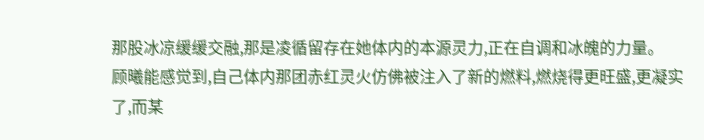那股冰凉缓缓交融,那是凌循留存在她体内的本源灵力,正在自调和冰魄的力量。
顾曦能感觉到,自己体内那团赤红灵火仿佛被注入了新的燃料,燃烧得更旺盛,更凝实了,而某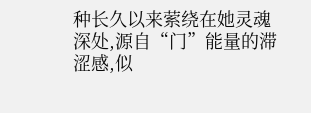种长久以来萦绕在她灵魂深处,源自“门”能量的滞涩感,似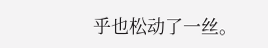乎也松动了一丝。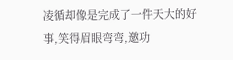凌循却像是完成了一件天大的好事,笑得眉眼弯弯,邀功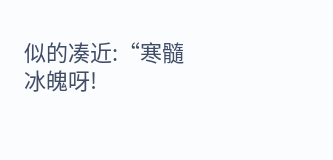似的凑近:“寒髓冰魄呀!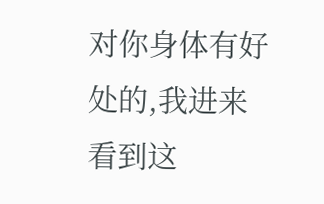对你身体有好处的,我进来看到这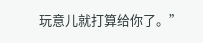玩意儿就打算给你了。”